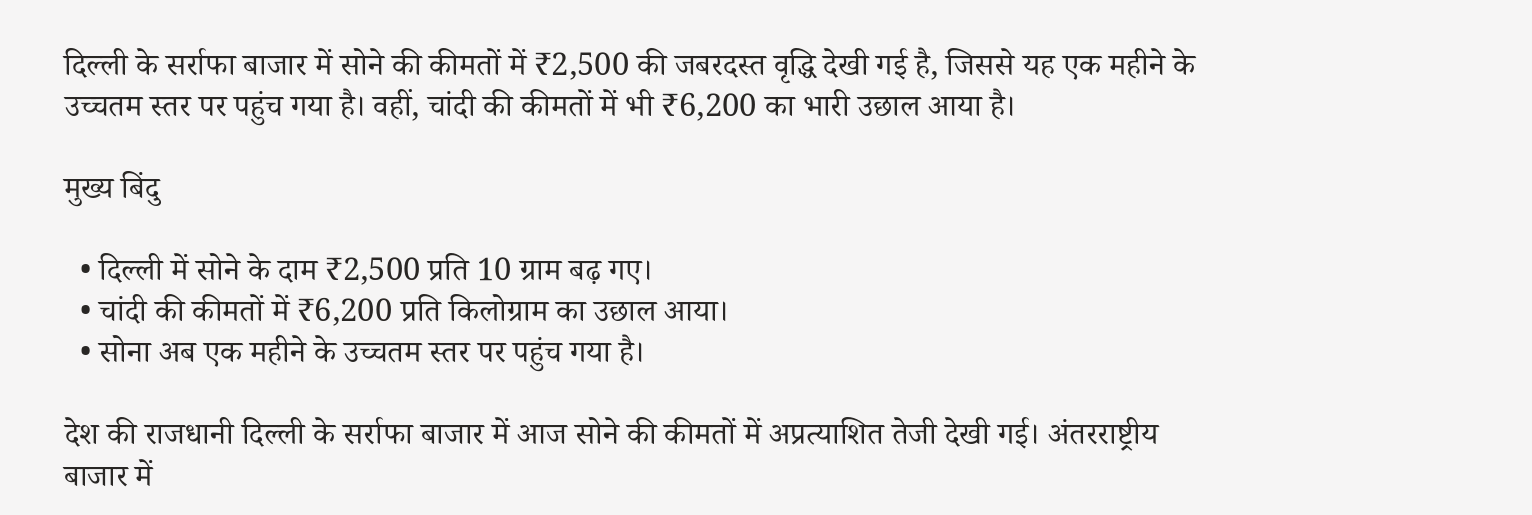दिल्ली के सर्राफा बाजार में सोने की कीमतों में ₹2,500 की जबरदस्त वृद्धि देखी गई है, जिससे यह एक महीने के उच्चतम स्तर पर पहुंच गया है। वहीं, चांदी की कीमतों में भी ₹6,200 का भारी उछाल आया है।

मुख्य बिंदु

  • दिल्ली में सोने के दाम ₹2,500 प्रति 10 ग्राम बढ़ गए।
  • चांदी की कीमतों में ₹6,200 प्रति किलोग्राम का उछाल आया।
  • सोना अब एक महीने के उच्चतम स्तर पर पहुंच गया है।

देश की राजधानी दिल्ली के सर्राफा बाजार में आज सोने की कीमतों में अप्रत्याशित तेजी देखी गई। अंतरराष्ट्रीय बाजार में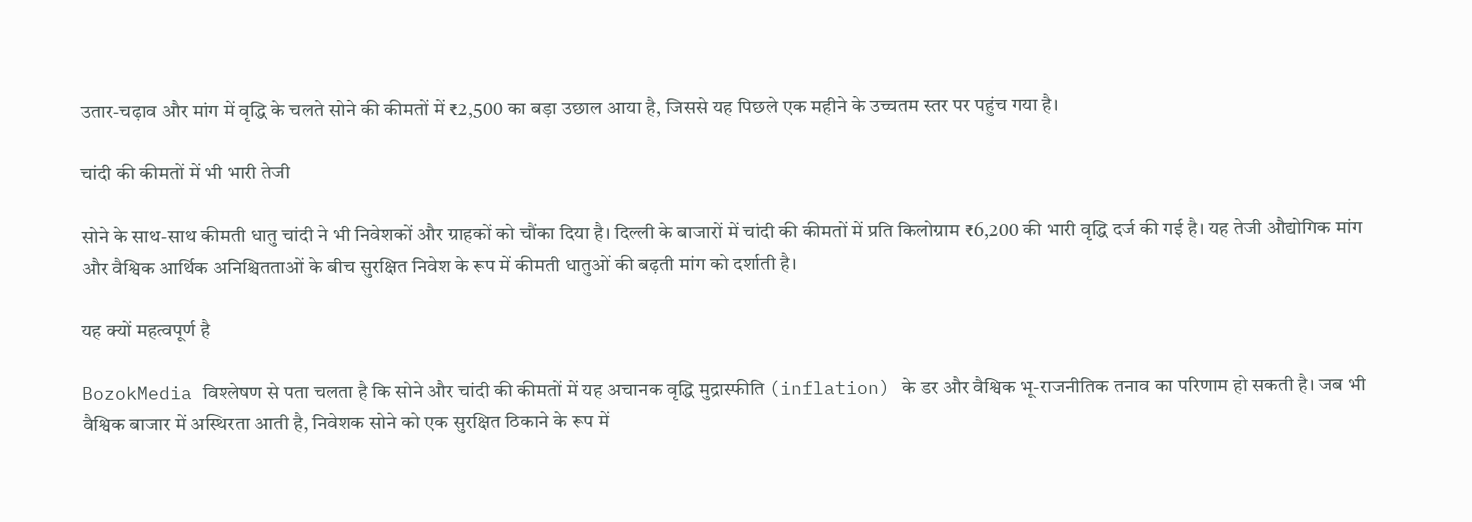उतार-चढ़ाव और मांग में वृद्धि के चलते सोने की कीमतों में ₹2,500 का बड़ा उछाल आया है, जिससे यह पिछले एक महीने के उच्चतम स्तर पर पहुंच गया है।

चांदी की कीमतों में भी भारी तेजी

सोने के साथ-साथ कीमती धातु चांदी ने भी निवेशकों और ग्राहकों को चौंका दिया है। दिल्ली के बाजारों में चांदी की कीमतों में प्रति किलोग्राम ₹6,200 की भारी वृद्धि दर्ज की गई है। यह तेजी औद्योगिक मांग और वैश्विक आर्थिक अनिश्चितताओं के बीच सुरक्षित निवेश के रूप में कीमती धातुओं की बढ़ती मांग को दर्शाती है।

यह क्यों महत्वपूर्ण है

BozokMedia विश्लेषण से पता चलता है कि सोने और चांदी की कीमतों में यह अचानक वृद्धि मुद्रास्फीति (inflation) के डर और वैश्विक भू-राजनीतिक तनाव का परिणाम हो सकती है। जब भी वैश्विक बाजार में अस्थिरता आती है, निवेशक सोने को एक सुरक्षित ठिकाने के रूप में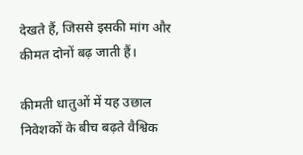देखते हैं, जिससे इसकी मांग और कीमत दोनों बढ़ जाती हैं।

कीमती धातुओं में यह उछाल निवेशकों के बीच बढ़ते वैश्विक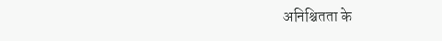अनिश्चितता के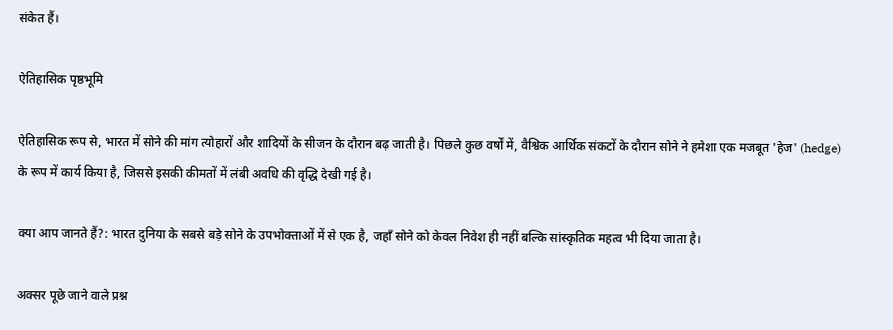संकेत हैं।

ऐतिहासिक पृष्ठभूमि

ऐतिहासिक रूप से, भारत में सोने की मांग त्योहारों और शादियों के सीजन के दौरान बढ़ जाती है। पिछले कुछ वर्षों में, वैश्विक आर्थिक संकटों के दौरान सोने ने हमेशा एक मजबूत 'हेज' (hedge) के रूप में कार्य किया है, जिससे इसकी कीमतों में लंबी अवधि की वृद्धि देखी गई है।

क्या आप जानते हैं?: भारत दुनिया के सबसे बड़े सोने के उपभोक्ताओं में से एक है, जहाँ सोने को केवल निवेश ही नहीं बल्कि सांस्कृतिक महत्व भी दिया जाता है।

अक्सर पूछे जाने वाले प्रश्न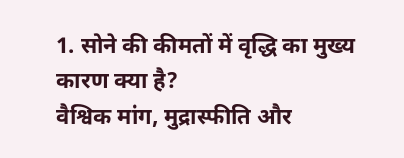1. सोने की कीमतों में वृद्धि का मुख्य कारण क्या है?
वैश्विक मांग, मुद्रास्फीति और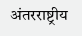अंतरराष्ट्रीय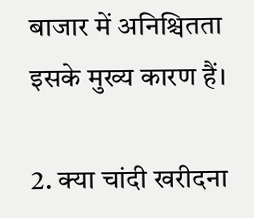बाजार में अनिश्चितता इसके मुख्य कारण हैं।

2. क्या चांदी खरीदना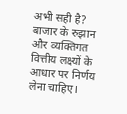अभी सही है?
बाजार के रुझान और व्यक्तिगत वित्तीय लक्ष्यों के आधार पर निर्णय लेना चाहिए।